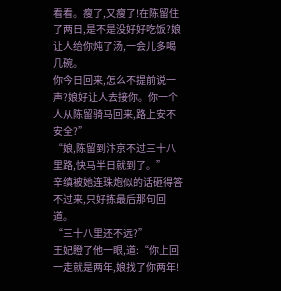看看。瘦了,又瘦了!在陈留住了两日,是不是没好好吃饭?娘让人给你炖了汤,一会儿多喝几碗。
你今日回来,怎么不提前说一声?娘好让人去接你。你一个人从陈留骑马回来,路上安不安全?”
“娘,陈留到汴京不过三十八里路,快马半日就到了。”
辛缜被她连珠炮似的话砸得答不过来,只好拣最后那句回道。
“三十八里还不远?”
王妃瞪了他一眼,道:“你上回一走就是两年,娘找了你两年!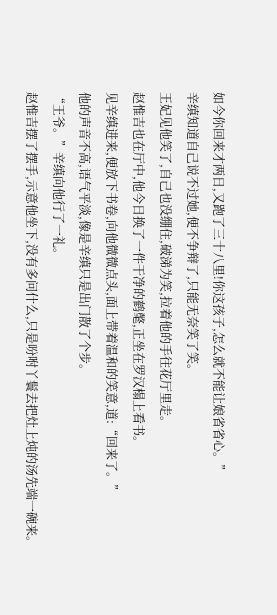如今你回来才两日,又跑了三十八里!你这孩子,怎么就不能让娘省省心。”
辛缜知道自己说不过她,便不争辩了,只能无奈笑了笑。
王妃见他笑了,自己也没绷住,破涕为笑,拉着他的手往花厅里走。
赵惟吉也在厅中,他今日换了一件干净的鹤氅,正坐在罗汉榻上看书。
见辛缜进来,便放下书卷,向他微微点头,面上带着温和的笑意,道:“回来了。”
他的声音不高,语气平淡,像是辛缜只是出门散了个步。
“王爷。”辛缜向他行了一礼。
赵惟吉摆了摆手,示意他坐下,没有多问什么,只是吩咐丫鬟去把灶上炖的汤先端一碗来。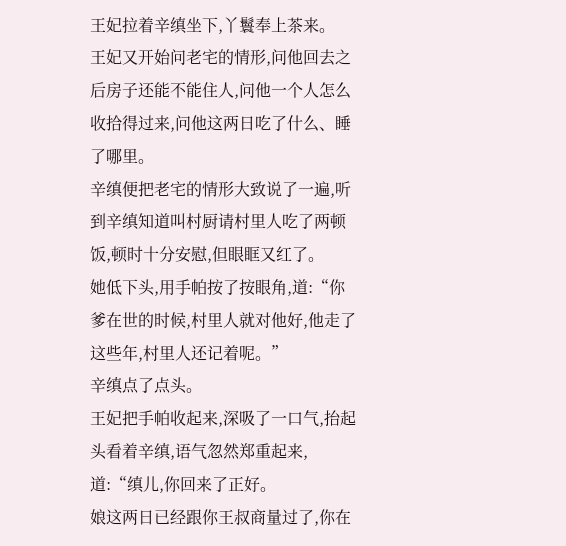王妃拉着辛缜坐下,丫鬟奉上茶来。
王妃又开始问老宅的情形,问他回去之后房子还能不能住人,问他一个人怎么收拾得过来,问他这两日吃了什么、睡了哪里。
辛缜便把老宅的情形大致说了一遍,听到辛缜知道叫村厨请村里人吃了两顿饭,顿时十分安慰,但眼眶又红了。
她低下头,用手帕按了按眼角,道:“你爹在世的时候,村里人就对他好,他走了这些年,村里人还记着呢。”
辛缜点了点头。
王妃把手帕收起来,深吸了一口气,抬起头看着辛缜,语气忽然郑重起来,道:“缜儿,你回来了正好。
娘这两日已经跟你王叔商量过了,你在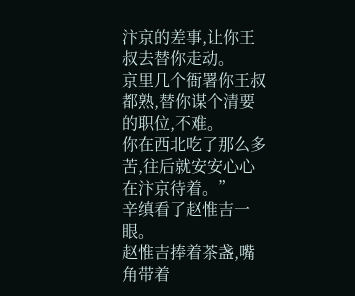汴京的差事,让你王叔去替你走动。
京里几个衙署你王叔都熟,替你谋个清要的职位,不难。
你在西北吃了那么多苦,往后就安安心心在汴京待着。”
辛缜看了赵惟吉一眼。
赵惟吉捧着茶盏,嘴角带着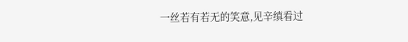一丝若有若无的笑意,见辛缜看过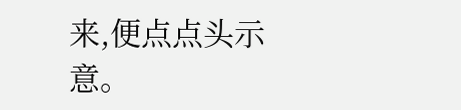来,便点点头示意。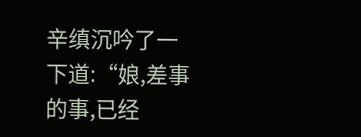辛缜沉吟了一下道:“娘,差事的事,已经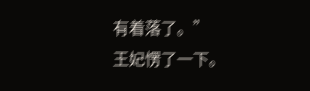有着落了。”
王妃愣了一下。